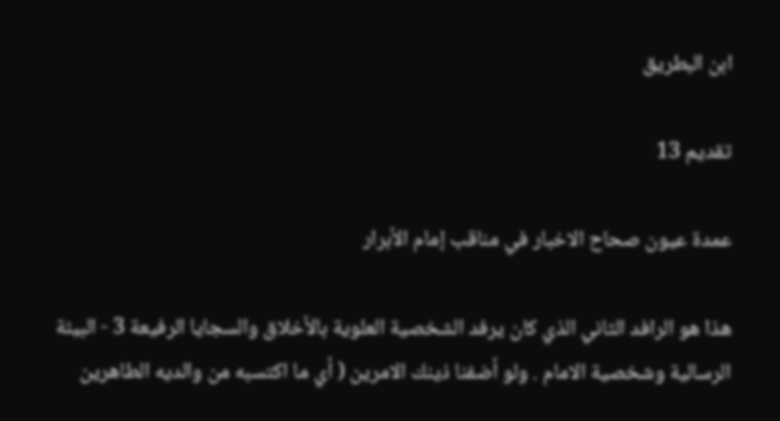ابن البطريق

تقديم 13

عمدة عيون صحاح الاخبار في مناقب إمام الأبرار

هذا هو الرافد الثاني الذي كان يرفد الشخصية العلوية بالأخلاق والسجايا الرفيعة 3 - البيئة الرسالية وشخصية الامام . ولو أضفنا ذينك الامرين ( أي ما اكتسبه من والديه الطاهرين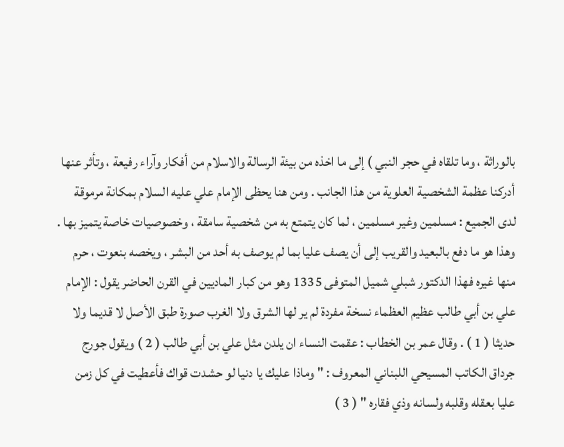بالوراثة ، وما تلقاه في حجر النبي ) إلى ما اخذه من بيئة الرسالة والاسلام من أفكار وآراء رفيعة ، وتأثر عنها أدركنا عظمة الشخصية العلوية من هذا الجانب . ومن هنا يحظى الإمام علي عليه السلام بمكانة مرموقة لدى الجميع : مسلمين وغير مسلمين ، لما كان يتمتع به من شخصية سامقة ، وخصوصيات خاصة يتميز بها . وهذا هو ما دفع بالبعيد والقريب إلى أن يصف عليا بما لم يوصف به أحد من البشر ، ويخصه بنعوت ، حرم منها غيره فهذا الدكتور شبلي شميل المتوفى 1335 وهو من كبار الماديين في القرن الحاضر يقول : الإمام علي بن أبي طالب عظيم العظماء نسخة مفردة لم ير لها الشرق ولا الغرب صورة طبق الأصل لا قديما ولا حديثا ( 1 ) . وقال عمر بن الخطاب : عقمت النساء ان يلدن مثل علي بن أبي طالب ( 2 ) ويقول جورج جرداق الكاتب المسيحي اللبناني المعروف : " وماذا عليك يا دنيا لو حشدت قواك فأعطيت في كل زمن عليا بعقله وقلبه ولسانه وذي فقاره " ( 3 )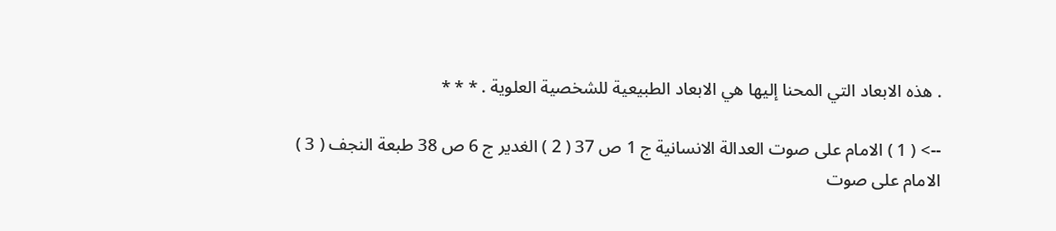. هذه الابعاد التي المحنا إليها هي الابعاد الطبيعية للشخصية العلوية . * * *

--> ( 1 ) الامام على صوت العدالة الانسانية ج 1 ص 37 ( 2 ) الغدير ج 6 ص 38 طبعة النجف ( 3 ) الامام على صوت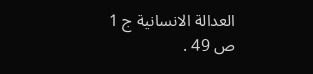العدالة الانسانية ج 1 ص 49 .